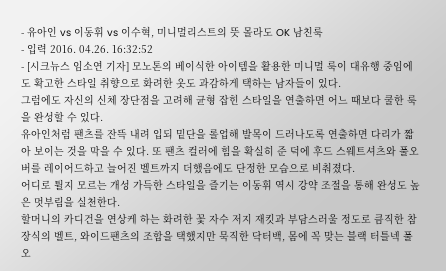- 유아인 vs 이동휘 vs 이수혁, 미니멀리스트의 뜻 몰라도 OK 남친룩
- 입력 2016. 04.26. 16:32:52
- [시크뉴스 임소연 기자] 모노톤의 베이식한 아이템을 활용한 미니멀 룩이 대유행 중임에도 확고한 스타일 취향으로 화려한 옷도 과감하게 택하는 남자들이 있다.
그럼에도 자신의 신체 장단점을 고려해 균형 잡힌 스타일을 연출하면 어느 때보다 쿨한 룩을 완성할 수 있다.
유아인처럼 팬츠를 잔뜩 내려 입되 밑단을 롤업해 발목이 드러나도록 연출하면 다리가 짧아 보이는 것을 막을 수 있다. 또 팬츠 컬러에 힘을 확실히 준 덕에 후드 스웨트셔츠와 풀오버를 레이어드하고 늘어진 벨트까지 더했음에도 단정한 모습으로 비춰졌다.
어디로 튈지 모르는 개성 가득한 스타일을 즐기는 이동휘 역시 강약 조절을 통해 완성도 높은 멋부림을 실천한다.
할머니의 카디건을 연상케 하는 화려한 꽃 자수 저지 재킷과 부담스러울 정도로 큼직한 참 장식의 벨트, 와이드팬츠의 조합을 택했지만 묵직한 닥터백, 몸에 꼭 맞는 블랙 터틀넥 풀오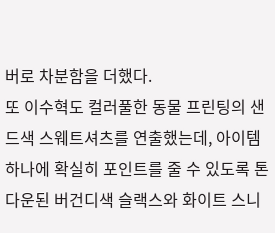버로 차분함을 더했다.
또 이수혁도 컬러풀한 동물 프린팅의 샌드색 스웨트셔츠를 연출했는데, 아이템 하나에 확실히 포인트를 줄 수 있도록 톤 다운된 버건디색 슬랙스와 화이트 스니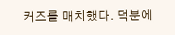커즈를 매치했다. 덕분에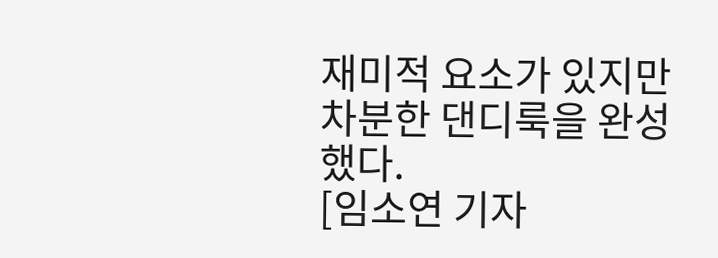재미적 요소가 있지만 차분한 댄디룩을 완성했다.
[임소연 기자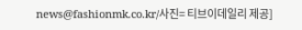news@fashionmk.co.kr/사진= 티브이데일리 제공]